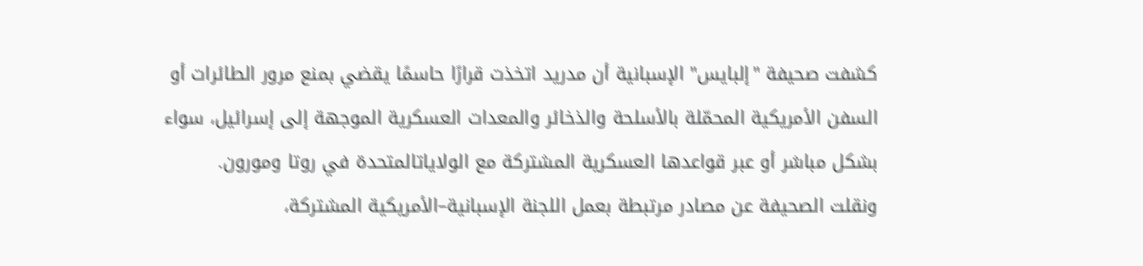كشفت صحيفة "إلبايس" الإسبانية أن مدريد اتخذت قرارًا حاسمًا يقضي بمنع مرور الطائرات أو السفن الأمريكية المحمّلة بالأسلحة والذخائر والمعدات العسكرية الموجهة إلى إسرائيل، سواء بشكل مباشر أو عبر قواعدها العسكرية المشتركة مع الولاياتالمتحدة في روتا ومورون.
ونقلت الصحيفة عن مصادر مرتبطة بعمل اللجنة الإسبانية–الأمريكية المشتركة،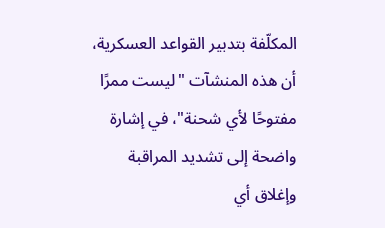المكلّفة بتدبير القواعد العسكرية، أن هذه المنشآت "ليست ممرًا مفتوحًا لأي شحنة"، في إشارة واضحة إلى تشديد المراقبة وإغلاق أي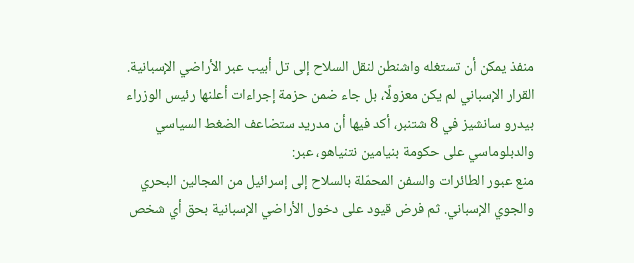منفذ يمكن أن تستغله واشنطن لنقل السلاح إلى تل أبيب عبر الأراضي الإسبانية.
القرار الإسباني لم يكن معزولًا، بل جاء ضمن حزمة إجراءات أعلنها رئيس الوزراء بيدرو سانشيز في 8 شتنبر، أكد فيها أن مدريد ستضاعف الضغط السياسي والدبلوماسي على حكومة بنيامين نتنياهو، عبر:
منع عبور الطائرات والسفن المحمّلة بالسلاح إلى إسرائيل من المجالين البحري والجوي الإسباني. ثم فرض قيود على دخول الأراضي الإسبانية بحق أي شخص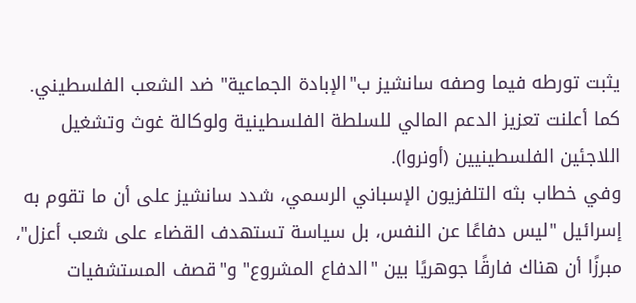يثبت تورطه فيما وصفه سانشيز ب"الإبادة الجماعية" ضد الشعب الفلسطيني. كما أعلنت تعزيز الدعم المالي للسلطة الفلسطينية ولوكالة غوث وتشغيل اللاجئين الفلسطينيين (أونروا).
وفي خطاب بثه التلفزيون الإسباني الرسمي، شدد سانشيز على أن ما تقوم به إسرائيل "ليس دفاعًا عن النفس، بل سياسة تستهدف القضاء على شعب أعزل"، مبرزًا أن هناك فارقًا جوهريًا بين "الدفاع المشروع" و"قصف المستشفيات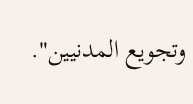وتجويع المدنيين".